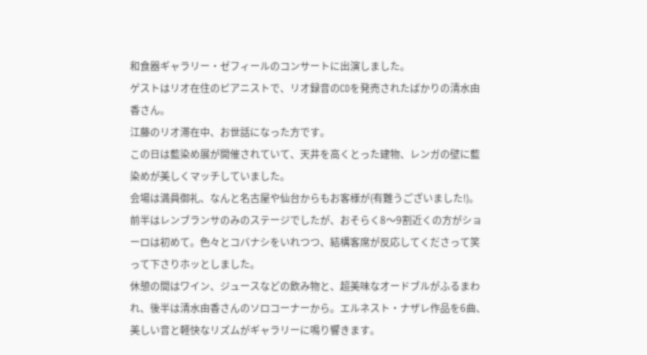和食器ギャラリー・ゼフィールのコンサートに出演しました。
ゲストはリオ在住のピアニストで、リオ録音のCDを発売されたばかりの清水由香さん。
江藤のリオ滞在中、お世話になった方です。
この日は藍染め展が開催されていて、天井を高くとった建物、レンガの壁に藍染めが美しくマッチしていました。
会場は満員御礼、なんと名古屋や仙台からもお客様が(有難うございました!)。
前半はレンブランサのみのステージでしたが、おそらく8〜9割近くの方がショーロは初めて。色々とコバナシをいれつつ、結構客席が反応してくださって笑って下さりホッとしました。
休憩の間はワイン、ジュースなどの飲み物と、超美味なオードブルがふるまわれ、後半は清水由香さんのソロコーナーから。エルネスト・ナザレ作品を6曲、美しい音と軽快なリズムがギャラリーに鳴り響きます。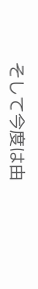そして今度は由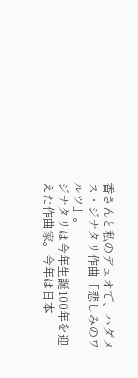香さんと私のデュオで、ハダメス・ジナタリ作曲「悲しみのワルツ」。
ジナタリは今年生誕100年を迎えた作曲家。今年は日本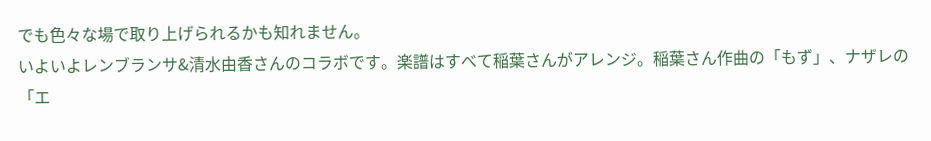でも色々な場で取り上げられるかも知れません。
いよいよレンブランサ&清水由香さんのコラボです。楽譜はすべて稲葉さんがアレンジ。稲葉さん作曲の「もず」、ナザレの「エ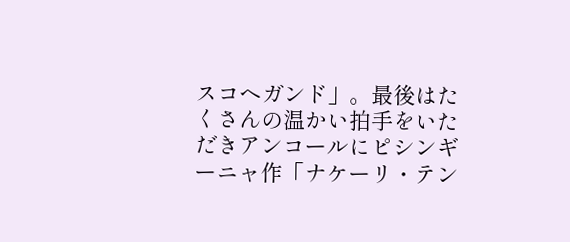スコヘガンド」。最後はたくさんの温かい拍手をいただきアンコールにピシンギーニャ作「ナケーリ・テン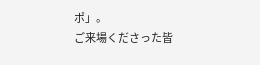ポ」。
ご来場くださった皆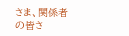さま、関係者の皆さ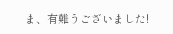ま、有難うございました!